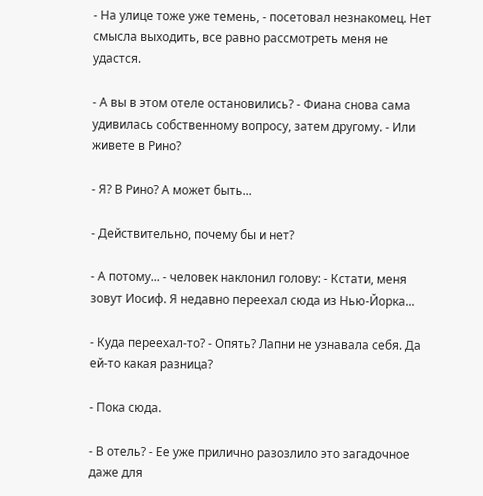- На улице тоже уже темень, - посетовал незнакомец. Нет смысла выходить, все равно рассмотреть меня не удастся.

- А вы в этом отеле остановились? - Фиана снова сама удивилась собственному вопросу, затем другому. - Или живете в Рино?

- Я? В Рино? А может быть...

- Действительно, почему бы и нет?

- А потому... - человек наклонил голову: - Кстати, меня зовут Иосиф. Я недавно переехал сюда из Нью-Йорка...

- Куда переехал-то? - Опять? Лапни не узнавала себя. Да ей-то какая разница?

- Пока сюда.

- В отель? - Ее уже прилично разозлило это загадочное даже для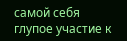самой себя глупое участие к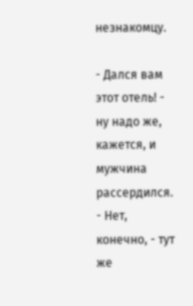незнакомцу.

- Дался вам этот отель! - ну надо же, кажется, и мужчина рассердился. - Нет, конечно, - тут же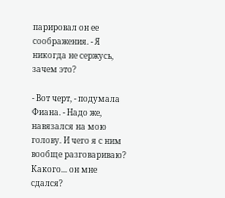парировал он ее соображения. - Я никогда не сержусь, зачем это?

- Вот черт, - подумала Фиана. - Надо же, навязался на мою голову. И чего я с ним вообще разговариваю? Какого... он мне сдался?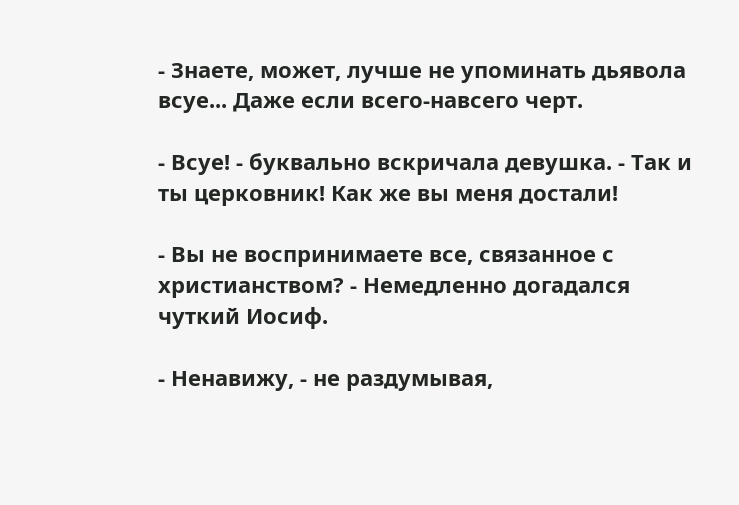- Знаете, может, лучше не упоминать дьявола всуе... Даже если всего-навсего черт.

- Всуе! - буквально вскричала девушка. - Так и ты церковник! Как же вы меня достали!

- Вы не воспринимаете все, связанное с христианством? - Немедленно догадался чуткий Иосиф.

- Ненавижу, - не раздумывая,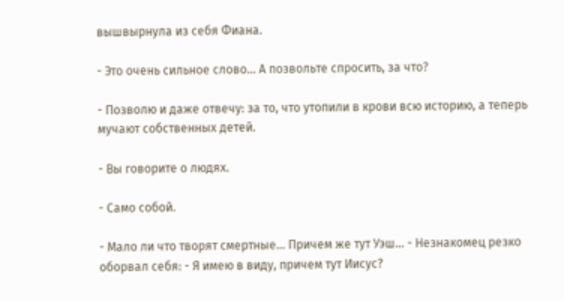вышвырнула из себя Фиана.

- Это очень сильное слово... А позвольте спросить, за что?

- Позволю и даже отвечу: за то, что утопили в крови всю историю, а теперь мучают собственных детей.

- Вы говорите о людях.

- Само собой.

- Мало ли что творят смертные... Причем же тут Уэш... - Незнакомец резко оборвал себя: - Я имею в виду, причем тут Иисус?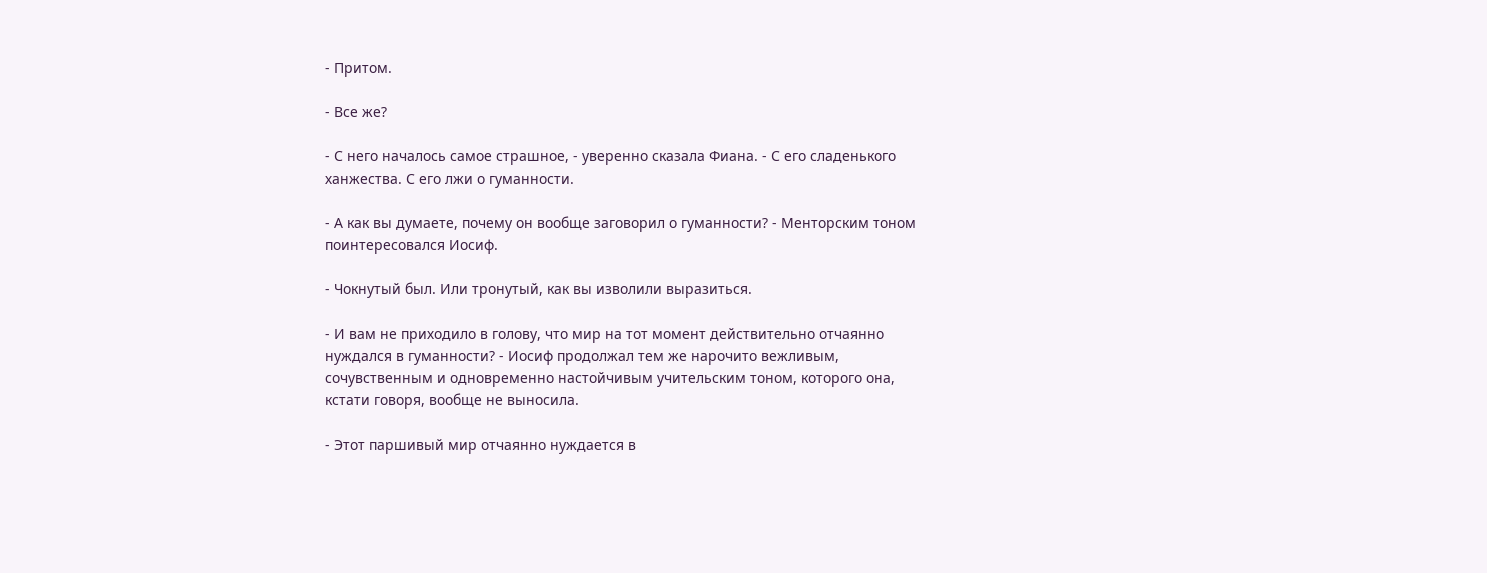- Притом.

- Все же?

- С него началось самое страшное, - уверенно сказала Фиана. - С его сладенького ханжества. С его лжи о гуманности.

- А как вы думаете, почему он вообще заговорил о гуманности? - Менторским тоном поинтересовался Иосиф.

- Чокнутый был. Или тронутый, как вы изволили выразиться.

- И вам не приходило в голову, что мир на тот момент действительно отчаянно нуждался в гуманности? - Иосиф продолжал тем же нарочито вежливым, сочувственным и одновременно настойчивым учительским тоном, которого она, кстати говоря, вообще не выносила.

- Этот паршивый мир отчаянно нуждается в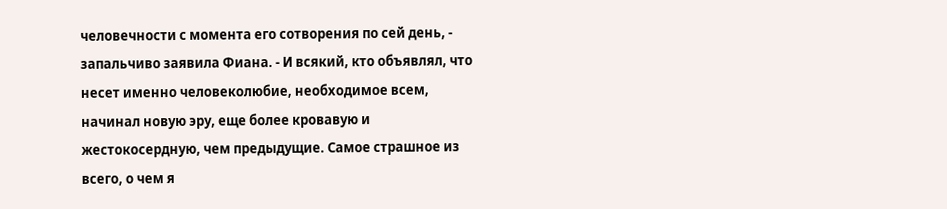человечности с момента его сотворения по сей день, - запальчиво заявила Фиана. - И всякий, кто объявлял, что несет именно человеколюбие, необходимое всем, начинал новую эру, еще более кровавую и жестокосердную, чем предыдущие. Самое страшное из всего, о чем я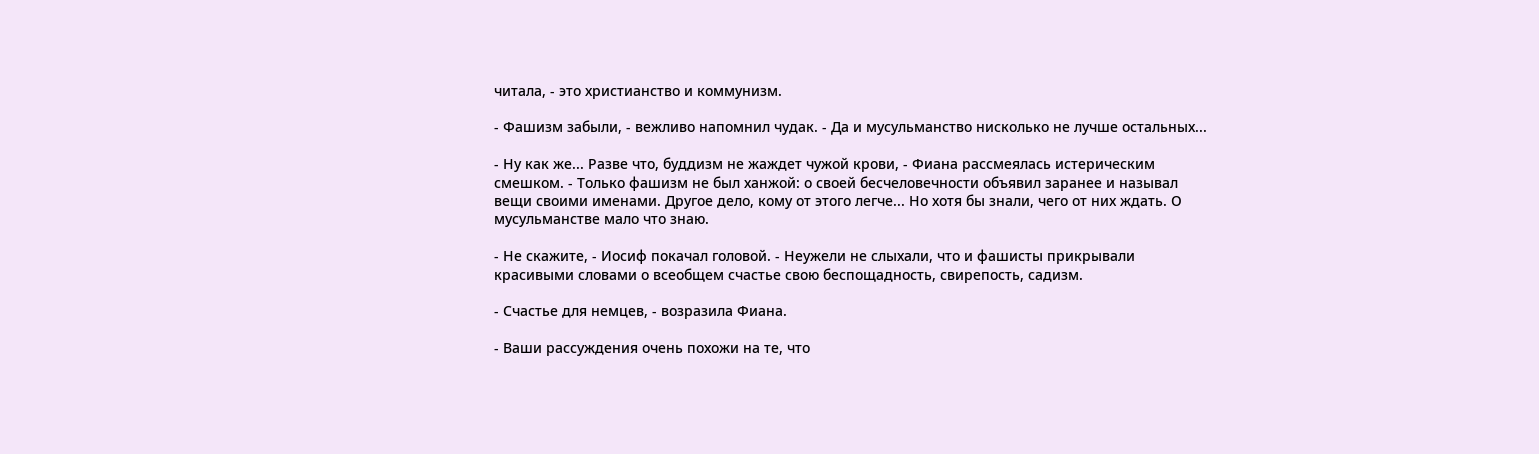читала, - это христианство и коммунизм.

- Фашизм забыли, - вежливо напомнил чудак. - Да и мусульманство нисколько не лучше остальных...

- Ну как же... Разве что, буддизм не жаждет чужой крови, - Фиана рассмеялась истерическим смешком. - Только фашизм не был ханжой: о своей бесчеловечности объявил заранее и называл вещи своими именами. Другое дело, кому от этого легче... Но хотя бы знали, чего от них ждать. О мусульманстве мало что знаю.

- Не скажите, - Иосиф покачал головой. - Неужели не слыхали, что и фашисты прикрывали красивыми словами о всеобщем счастье свою беспощадность, свирепость, садизм.

- Счастье для немцев, - возразила Фиана.

- Ваши рассуждения очень похожи на те, что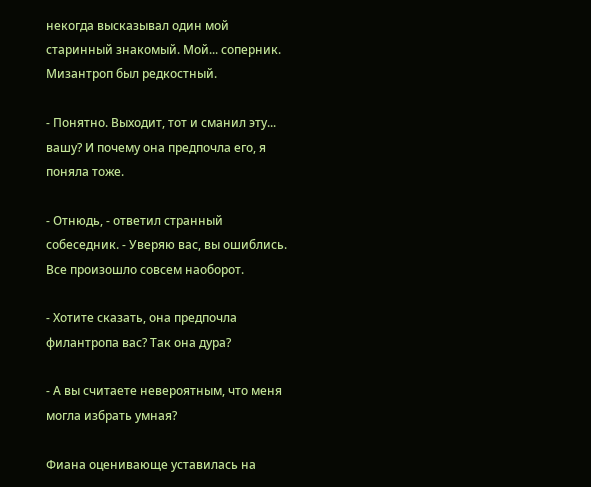некогда высказывал один мой старинный знакомый. Мой... соперник. Мизантроп был редкостный.

- Понятно. Выходит, тот и сманил эту... вашу? И почему она предпочла его, я поняла тоже.

- Отнюдь, - ответил странный собеседник. - Уверяю вас, вы ошиблись. Все произошло совсем наоборот.

- Хотите сказать, она предпочла филантропа вас? Так она дура?

- А вы считаете невероятным, что меня могла избрать умная?

Фиана оценивающе уставилась на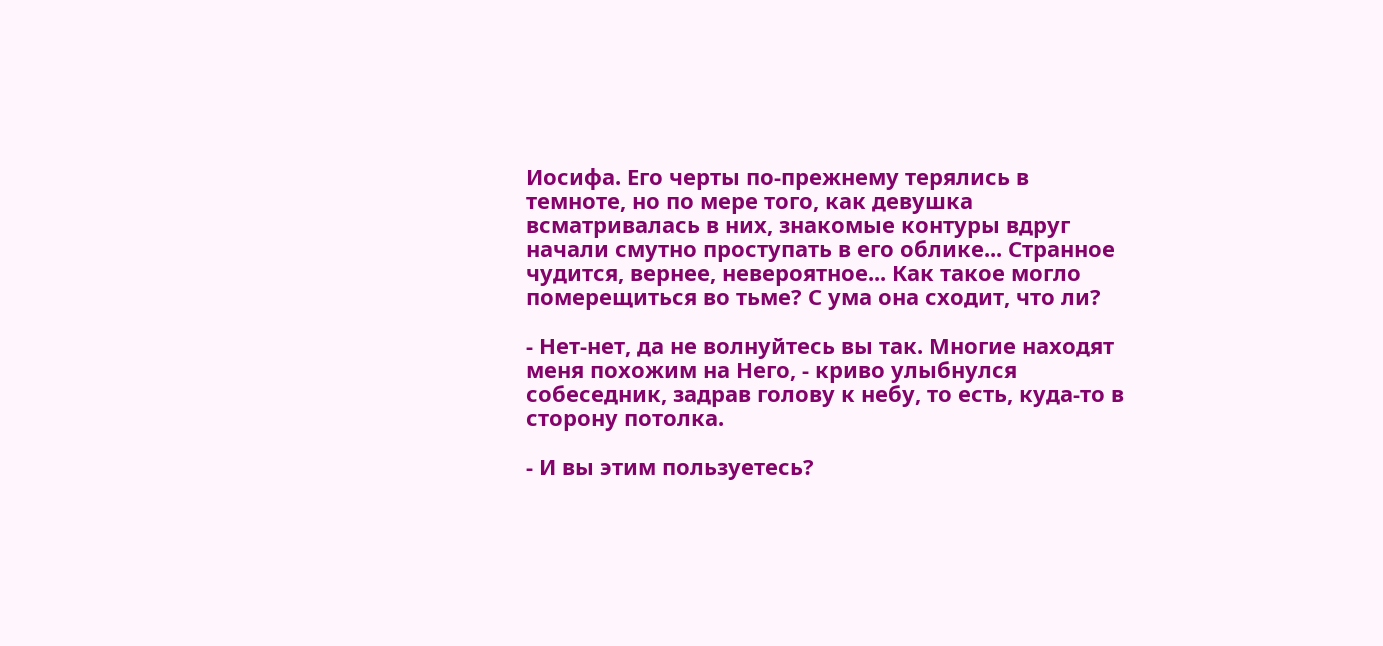Иосифа. Его черты по-прежнему терялись в темноте, но по мере того, как девушка всматривалась в них, знакомые контуры вдруг начали смутно проступать в его облике... Странное чудится, вернее, невероятное... Как такое могло померещиться во тьме? С ума она сходит, что ли?

- Нет-нет, да не волнуйтесь вы так. Многие находят меня похожим на Него, - криво улыбнулся собеседник, задрав голову к небу, то есть, куда-то в сторону потолка.

- И вы этим пользуетесь?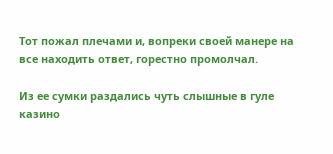Тот пожал плечами и, вопреки своей манере на все находить ответ, горестно промолчал.

Из ее сумки раздались чуть слышные в гуле казино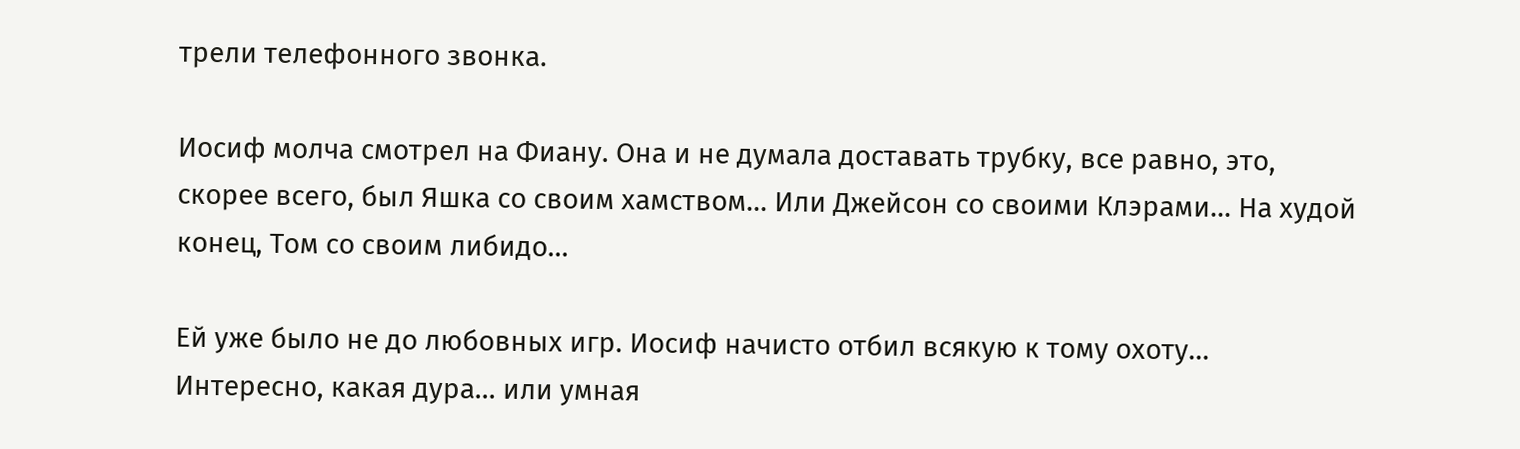трели телефонного звонка.

Иосиф молча смотрел на Фиану. Она и не думала доставать трубку, все равно, это, скорее всего, был Яшка со своим хамством... Или Джейсон со своими Клэрами... На худой конец, Том со своим либидо...

Ей уже было не до любовных игр. Иосиф начисто отбил всякую к тому охоту... Интересно, какая дура... или умная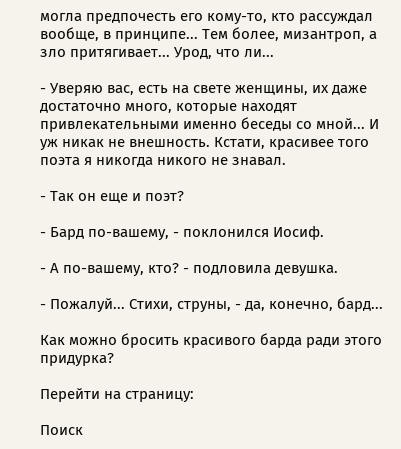могла предпочесть его кому-то, кто рассуждал вообще, в принципе... Тем более, мизантроп, а зло притягивает... Урод, что ли...

- Уверяю вас, есть на свете женщины, их даже достаточно много, которые находят привлекательными именно беседы со мной... И уж никак не внешность. Кстати, красивее того поэта я никогда никого не знавал.

- Так он еще и поэт?

- Бард по-вашему, - поклонился Иосиф.

- А по-вашему, кто? - подловила девушка.

- Пожалуй... Стихи, струны, - да, конечно, бард...

Как можно бросить красивого барда ради этого придурка?

Перейти на страницу:

Поиск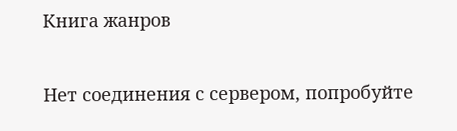Книга жанров

Нет соединения с сервером, попробуйте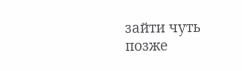зайти чуть позже